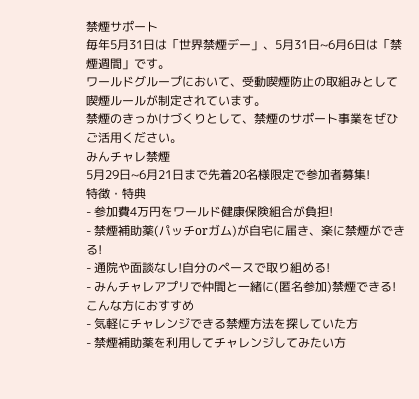禁煙サポート
毎年5月31日は「世界禁煙デー」、5月31日~6月6日は「禁煙週間」です。
ワールドグループにおいて、受動喫煙防止の取組みとして喫煙ルールが制定されています。
禁煙のきっかけづくりとして、禁煙のサポート事業をぜひご活用ください。
みんチャレ禁煙
5月29日~6月21日まで先着20名様限定で参加者募集!
特徴・特典
- 参加費4万円をワールド健康保険組合が負担!
- 禁煙補助薬(パッチorガム)が自宅に届き、楽に禁煙ができる!
- 通院や面談なし!自分のペースで取り組める!
- みんチャレアプリで仲間と一緒に(匿名参加)禁煙できる!
こんな方におすすめ
- 気軽にチャレンジできる禁煙方法を探していた方
- 禁煙補助薬を利用してチャレンジしてみたい方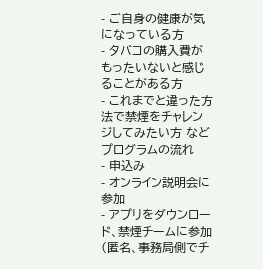- ご自身の健康が気になっている方
- タバコの購入費がもったいないと感じることがある方
- これまでと違った方法で禁煙をチャレンジしてみたい方 など
プログラムの流れ
- 申込み
- オンライン説明会に参加
- アプリをダウンロード、禁煙チームに参加(匿名、事務局側でチ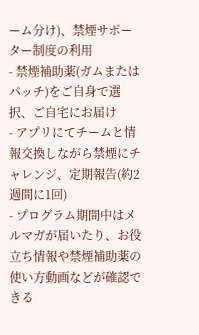ーム分け)、禁煙サポーター制度の利用
- 禁煙補助薬(ガムまたはパッチ)をご自身で選択、ご自宅にお届け
- アプリにてチームと情報交換しながら禁煙にチャレンジ、定期報告(約2週間に1回)
- プログラム期間中はメルマガが届いたり、お役立ち情報や禁煙補助薬の使い方動画などが確認できる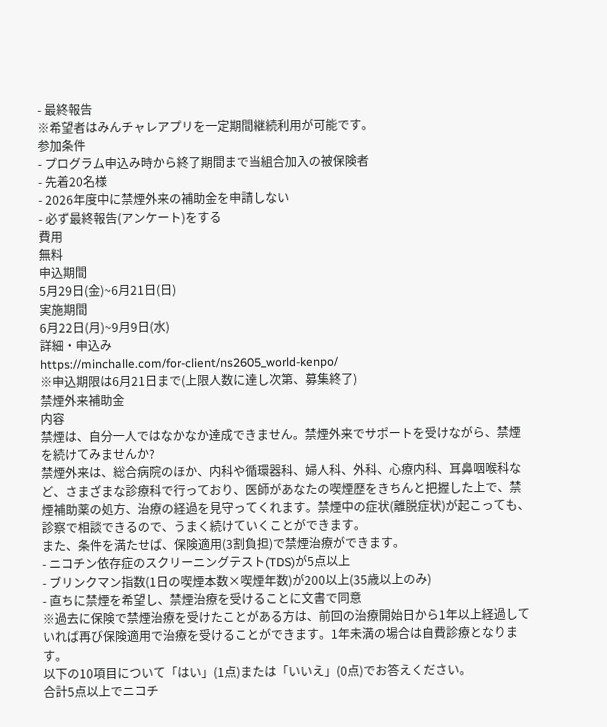- 最終報告
※希望者はみんチャレアプリを一定期間継続利用が可能です。
参加条件
- プログラム申込み時から終了期間まで当組合加入の被保険者
- 先着20名様
- 2026年度中に禁煙外来の補助金を申請しない
- 必ず最終報告(アンケート)をする
費用
無料
申込期間
5月29日(金)~6月21日(日)
実施期間
6月22日(月)~9月9日(水)
詳細・申込み
https://minchalle.com/for-client/ns2605_world-kenpo/
※申込期限は6月21日まで(上限人数に達し次第、募集終了)
禁煙外来補助金
内容
禁煙は、自分一人ではなかなか達成できません。禁煙外来でサポートを受けながら、禁煙を続けてみませんか?
禁煙外来は、総合病院のほか、内科や循環器科、婦人科、外科、心療内科、耳鼻咽喉科など、さまざまな診療科で行っており、医師があなたの喫煙歴をきちんと把握した上で、禁煙補助薬の処方、治療の経過を見守ってくれます。禁煙中の症状(離脱症状)が起こっても、診察で相談できるので、うまく続けていくことができます。
また、条件を満たせば、保険適用(3割負担)で禁煙治療ができます。
- ニコチン依存症のスクリーニングテスト(TDS)が5点以上
- ブリンクマン指数(1日の喫煙本数×喫煙年数)が200以上(35歳以上のみ)
- 直ちに禁煙を希望し、禁煙治療を受けることに文書で同意
※過去に保険で禁煙治療を受けたことがある方は、前回の治療開始日から1年以上経過していれば再び保険適用で治療を受けることができます。1年未満の場合は自費診療となります。
以下の10項目について「はい」(1点)または「いいえ」(0点)でお答えください。
合計5点以上でニコチ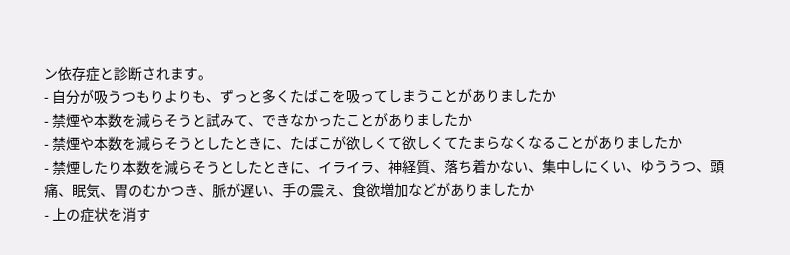ン依存症と診断されます。
- 自分が吸うつもりよりも、ずっと多くたばこを吸ってしまうことがありましたか
- 禁煙や本数を減らそうと試みて、できなかったことがありましたか
- 禁煙や本数を減らそうとしたときに、たばこが欲しくて欲しくてたまらなくなることがありましたか
- 禁煙したり本数を減らそうとしたときに、イライラ、神経質、落ち着かない、集中しにくい、ゆううつ、頭痛、眠気、胃のむかつき、脈が遅い、手の震え、食欲増加などがありましたか
- 上の症状を消す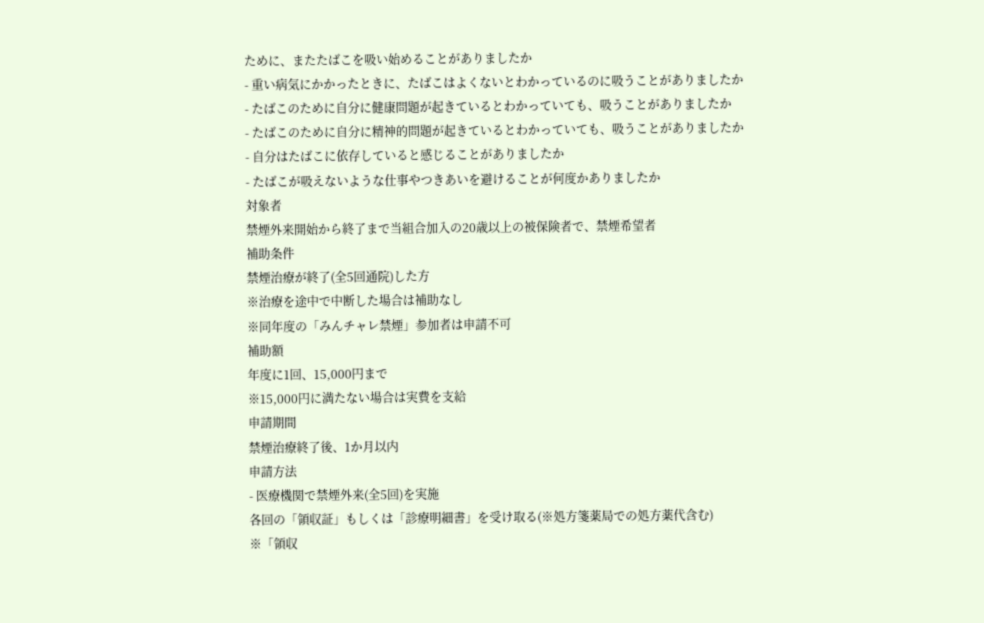ために、またたばこを吸い始めることがありましたか
- 重い病気にかかったときに、たばこはよくないとわかっているのに吸うことがありましたか
- たばこのために自分に健康問題が起きているとわかっていても、吸うことがありましたか
- たばこのために自分に精神的問題が起きているとわかっていても、吸うことがありましたか
- 自分はたばこに依存していると感じることがありましたか
- たばこが吸えないような仕事やつきあいを避けることが何度かありましたか
対象者
禁煙外来開始から終了まで当組合加入の20歳以上の被保険者で、禁煙希望者
補助条件
禁煙治療が終了(全5回通院)した方
※治療を途中で中断した場合は補助なし
※同年度の「みんチャレ禁煙」参加者は申請不可
補助額
年度に1回、15,000円まで
※15,000円に満たない場合は実費を支給
申請期間
禁煙治療終了後、1か月以内
申請方法
- 医療機関で禁煙外来(全5回)を実施
各回の「領収証」もしくは「診療明細書」を受け取る(※処方箋薬局での処方薬代含む)
※「領収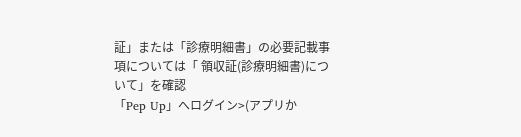証」または「診療明細書」の必要記載事項については「 領収証(診療明細書)について」を確認
「Pep Up」へログイン>(アプリか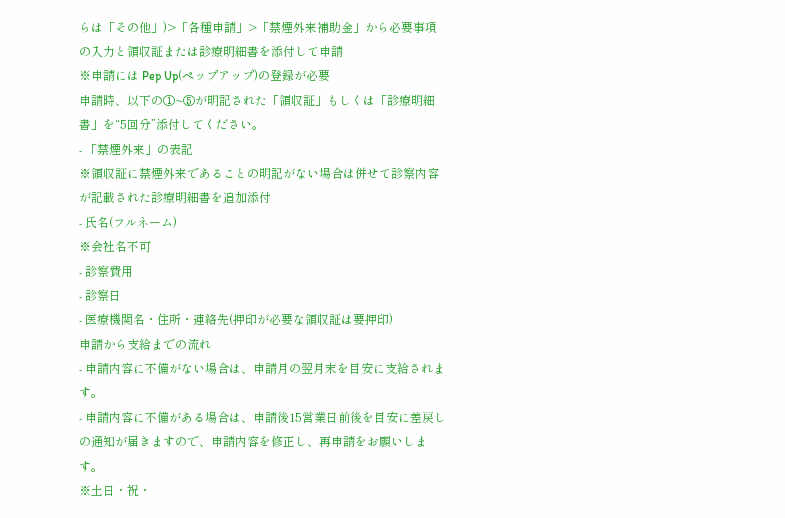らは「その他」)>「各種申請」>「禁煙外来補助金」から必要事項の入力と領収証または診療明細書を添付して申請
※申請には Pep Up(ペップアップ)の登録が必要
申請時、以下の①~⑤が明記された「領収証」もしくは「診療明細書」を“5回分”添付してください。
- 「禁煙外来」の表記
※領収証に禁煙外来であることの明記がない場合は併せて診察内容が記載された診療明細書を追加添付
- 氏名(フルネーム)
※会社名不可
- 診察費用
- 診察日
- 医療機関名・住所・連絡先(押印が必要な領収証は要押印)
申請から支給までの流れ
- 申請内容に不備がない場合は、申請月の翌月末を目安に支給されます。
- 申請内容に不備がある場合は、申請後15営業日前後を目安に差戻しの通知が届きますので、申請内容を修正し、再申請をお願いします。
※土日・祝・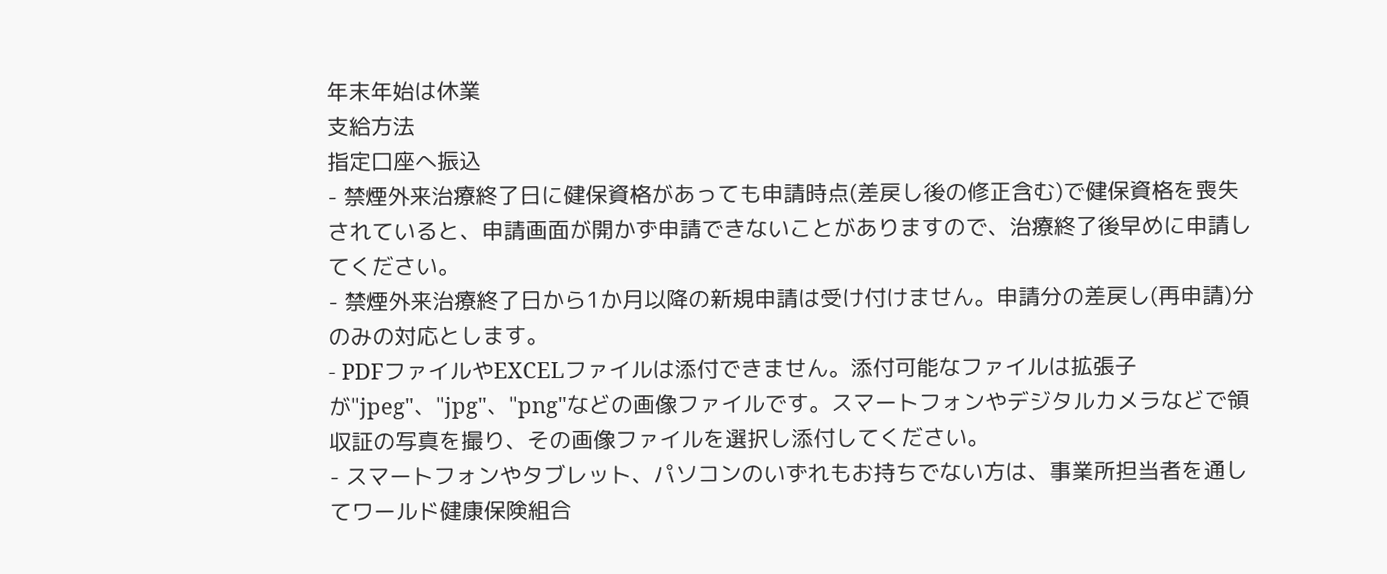年末年始は休業
支給方法
指定口座へ振込
- 禁煙外来治療終了日に健保資格があっても申請時点(差戻し後の修正含む)で健保資格を喪失されていると、申請画面が開かず申請できないことがありますので、治療終了後早めに申請してください。
- 禁煙外来治療終了日から1か月以降の新規申請は受け付けません。申請分の差戻し(再申請)分のみの対応とします。
- PDFファイルやEXCELファイルは添付できません。添付可能なファイルは拡張子が"jpeg"、"jpg"、"png"などの画像ファイルです。スマートフォンやデジタルカメラなどで領収証の写真を撮り、その画像ファイルを選択し添付してください。
- スマートフォンやタブレット、パソコンのいずれもお持ちでない方は、事業所担当者を通してワールド健康保険組合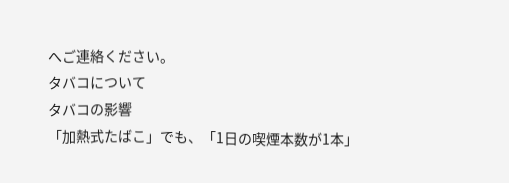へご連絡ください。
タバコについて
タバコの影響
「加熱式たばこ」でも、「1日の喫煙本数が1本」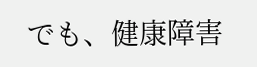でも、健康障害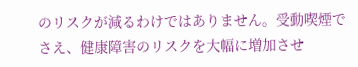のリスクが減るわけではありません。受動喫煙でさえ、健康障害のリスクを大幅に増加させ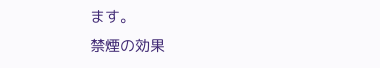ます。
禁煙の効果